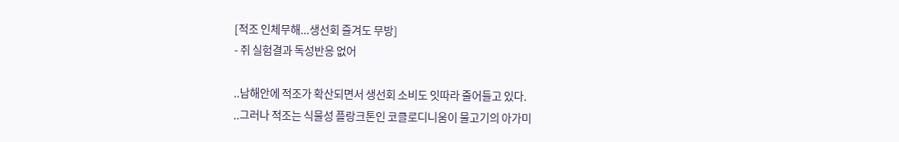[적조 인체무해...생선회 즐겨도 무방]
- 쥐 실험결과 독성반응 없어

..남해안에 적조가 확산되면서 생선회 소비도 잇따라 줄어들고 있다.
..그러나 적조는 식물성 플랑크톤인 코클로디니움이 물고기의 아가미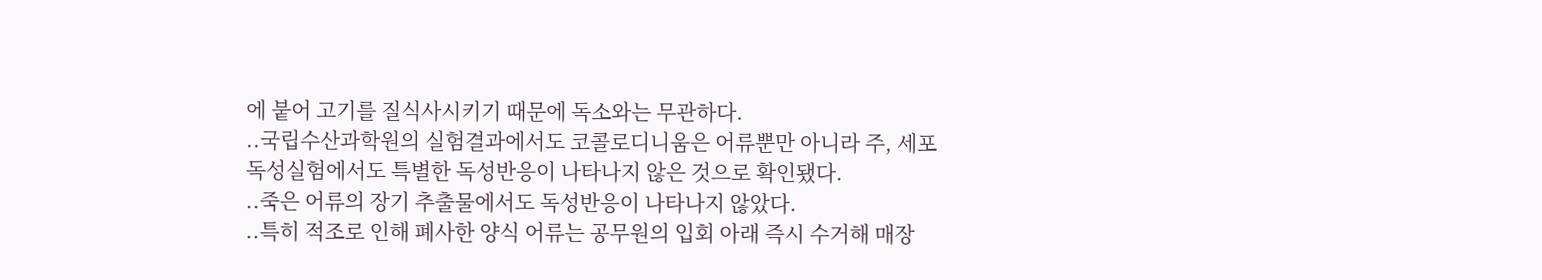에 붙어 고기를 질식사시키기 때문에 독소와는 무관하다.
..국립수산과학원의 실험결과에서도 코콜로디니움은 어류뿐만 아니라 주, 세포독성실험에서도 특별한 독성반응이 나타나지 않은 것으로 확인됐다.
..죽은 어류의 장기 추출물에서도 독성반응이 나타나지 않았다.
..특히 적조로 인해 폐사한 양식 어류는 공무원의 입회 아래 즉시 수거해 매장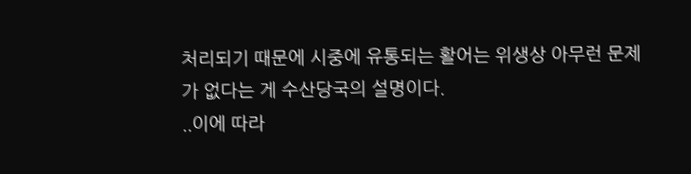처리되기 때문에 시중에 유통되는 활어는 위생상 아무런 문제가 없다는 게 수산당국의 설명이다.
..이에 따라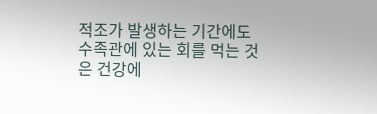적조가 발생하는 기간에도 수족관에 있는 회를 먹는 것은 건강에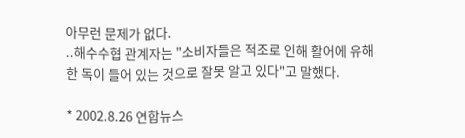아무런 문제가 없다.
..해수수협 관계자는 "소비자들은 적조로 인해 활어에 유해한 독이 들어 있는 것으로 잘못 알고 있다"고 말했다.

* 2002.8.26 연합뉴스